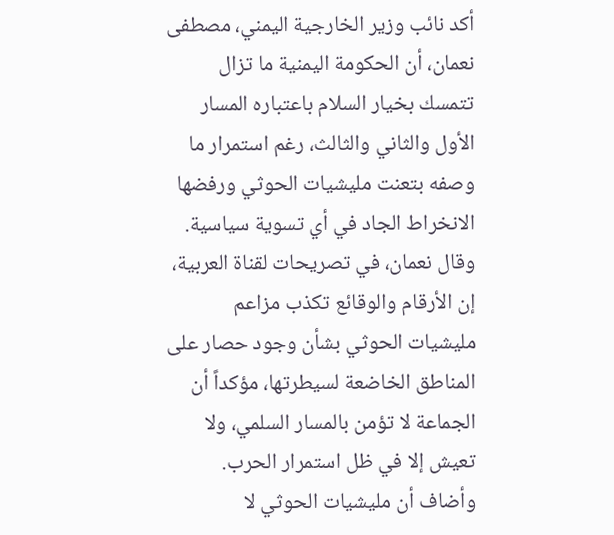أكد نائب وزير الخارجية اليمني، مصطفى نعمان، أن الحكومة اليمنية ما تزال تتمسك بخيار السلام باعتباره المسار الأول والثاني والثالث، رغم استمرار ما وصفه بتعنت مليشيات الحوثي ورفضها الانخراط الجاد في أي تسوية سياسية.
وقال نعمان، في تصريحات لقناة العربية، إن الأرقام والوقائع تكذب مزاعم مليشيات الحوثي بشأن وجود حصار على المناطق الخاضعة لسيطرتها، مؤكداً أن الجماعة لا تؤمن بالمسار السلمي، ولا تعيش إلا في ظل استمرار الحرب.
وأضاف أن مليشيات الحوثي لا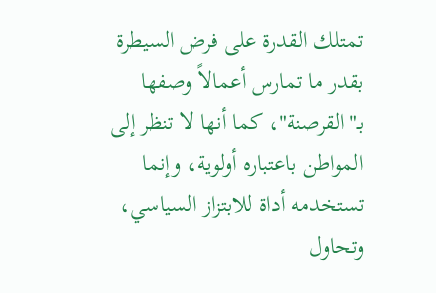تمتلك القدرة على فرض السيطرة بقدر ما تمارس أعمالاً وصفها بـ"القرصنة"، كما أنها لا تنظر إلى المواطن باعتباره أولوية، وإنما تستخدمه أداة للابتزاز السياسي، وتحاول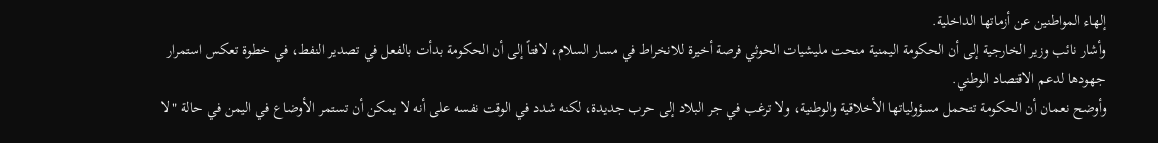إلهاء المواطنين عن أزماتها الداخلية.
وأشار نائب وزير الخارجية إلى أن الحكومة اليمنية منحت مليشيات الحوثي فرصة أخيرة للانخراط في مسار السلام، لافتاً إلى أن الحكومة بدأت بالفعل في تصدير النفط، في خطوة تعكس استمرار جهودها لدعم الاقتصاد الوطني.
وأوضح نعمان أن الحكومة تتحمل مسؤولياتها الأخلاقية والوطنية، ولا ترغب في جر البلاد إلى حرب جديدة، لكنه شدد في الوقت نفسه على أنه لا يمكن أن تستمر الأوضاع في اليمن في حالة "لا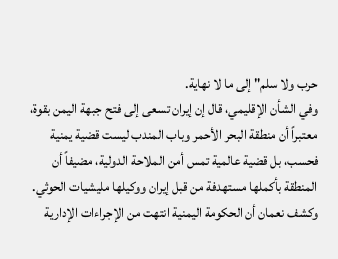حرب ولا سلم" إلى ما لا نهاية.
وفي الشأن الإقليمي، قال إن إيران تسعى إلى فتح جبهة اليمن بقوة، معتبراً أن منطقة البحر الأحمر وباب المندب ليست قضية يمنية فحسب، بل قضية عالمية تمس أمن الملاحة الدولية، مضيفاً أن المنطقة بأكملها مستهدفة من قبل إيران ووكيلها مليشيات الحوثي.
وكشف نعمان أن الحكومة اليمنية انتهت من الإجراءات الإدارية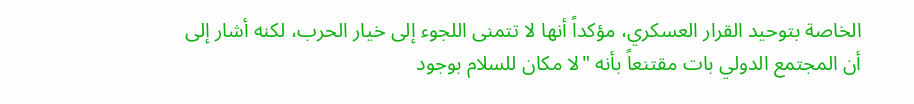الخاصة بتوحيد القرار العسكري، مؤكداً أنها لا تتمنى اللجوء إلى خيار الحرب، لكنه أشار إلى أن المجتمع الدولي بات مقتنعاً بأنه "لا مكان للسلام بوجود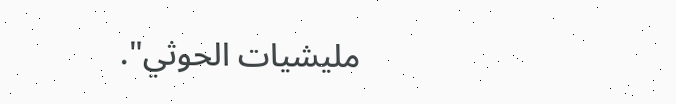مليشيات الحوثي".